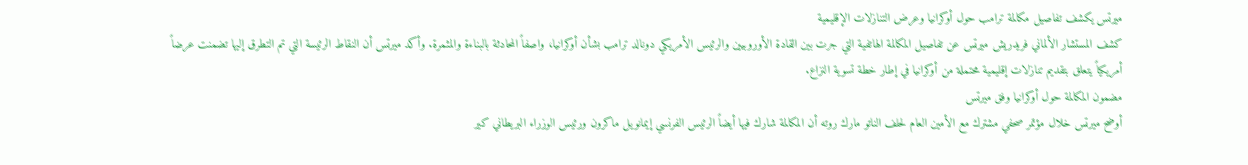ميرتس يكشف تفاصيل مكالمة ترامب حول أوكرانيا وعرض التنازلات الإقليمية
كشف المستشار الألماني فريدريش ميرتس عن تفاصيل المكالمة الهاتفية التي جرت بين القادة الأوروبيين والرئيس الأمريكي دونالد ترامب بشأن أوكرانيا، واصفاً المحادثة بالبناءة والمثمرة. وأكد ميرتس أن النقاط الرئيسة التي تم التطرق إليها تضمنت عرضاً أمريكياً يتعلق بتقديم تنازلات إقليمية محتملة من أوكرانيا في إطار خطة تسوية النزاع.
مضمون المكالمة حول أوكرانيا وفق ميرتس
أوضح ميرتس خلال مؤتمر صحفي مشترك مع الأمين العام لحلف الناتو مارك روته أن المكالمة شارك فيها أيضاً الرئيس الفرنسي إيمانويل ماكرون ورئيس الوزراء البريطاني كير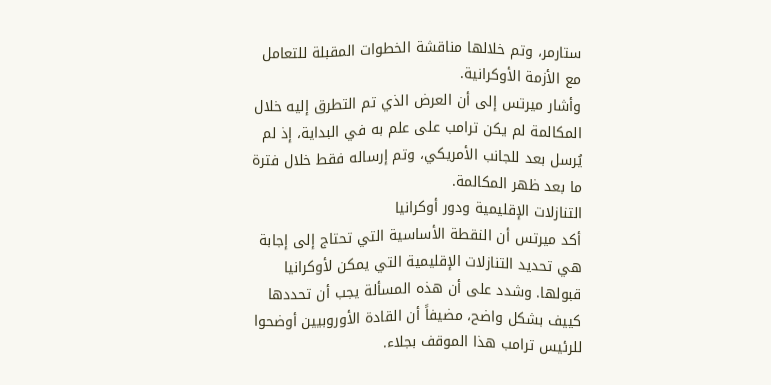ستارمر، وتم خلالها مناقشة الخطوات المقبلة للتعامل مع الأزمة الأوكرانية.
وأشار ميرتس إلى أن العرض الذي تم التطرق إليه خلال المكالمة لم يكن ترامب على علم به في البداية، إذ لم يُرسل بعد للجانب الأمريكي، وتم إرساله فقط خلال فترة ما بعد ظهر المكالمة.
التنازلات الإقليمية ودور أوكرانيا
أكد ميرتس أن النقطة الأساسية التي تحتاج إلى إجابة هي تحديد التنازلات الإقليمية التي يمكن لأوكرانيا قبولها. وشدد على أن هذه المسألة يجب أن تحددها كييف بشكل واضح، مضيفاً أن القادة الأوروبيين أوضحوا للرئيس ترامب هذا الموقف بجلاء.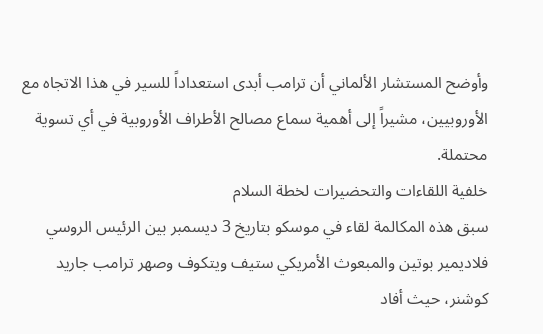وأوضح المستشار الألماني أن ترامب أبدى استعداداً للسير في هذا الاتجاه مع الأوروبيين، مشيراً إلى أهمية سماع مصالح الأطراف الأوروبية في أي تسوية محتملة.
خلفية اللقاءات والتحضيرات لخطة السلام
سبق هذه المكالمة لقاء في موسكو بتاريخ 3 ديسمبر بين الرئيس الروسي فلاديمير بوتين والمبعوث الأمريكي ستيف ويتكوف وصهر ترامب جاريد كوشنر، حيث أفاد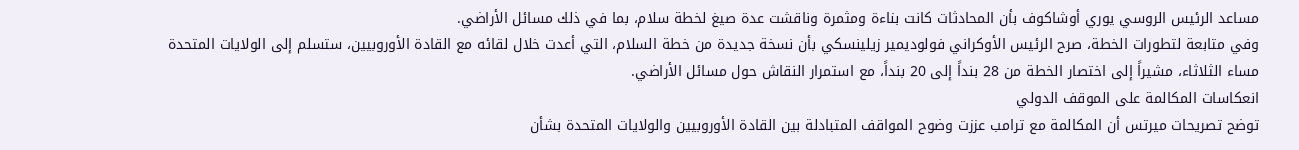مساعد الرئيس الروسي يوري أوشاكوف بأن المحادثات كانت بناءة ومثمرة وناقشت عدة صيغ لخطة سلام، بما في ذلك مسائل الأراضي.
وفي متابعة لتطورات الخطة، صرح الرئيس الأوكراني فولوديمير زيلينسكي بأن نسخة جديدة من خطة السلام، التي أعدت خلال لقائه مع القادة الأوروبيين، ستسلم إلى الولايات المتحدة مساء الثلاثاء، مشيراً إلى اختصار الخطة من 28 بنداً إلى 20 بنداً، مع استمرار النقاش حول مسائل الأراضي.
انعكاسات المكالمة على الموقف الدولي
توضح تصريحات ميرتس أن المكالمة مع ترامب عززت وضوح المواقف المتبادلة بين القادة الأوروبيين والولايات المتحدة بشأن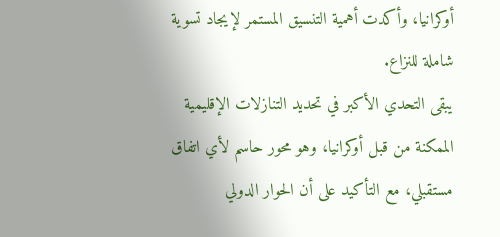أوكرانيا، وأكدت أهمية التنسيق المستمر لإيجاد تسوية شاملة للنزاع.
يبقى التحدي الأكبر في تحديد التنازلات الإقليمية الممكنة من قبل أوكرانيا، وهو محور حاسم لأي اتفاق مستقبلي، مع التأكيد على أن الحوار الدولي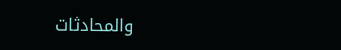والمحادثات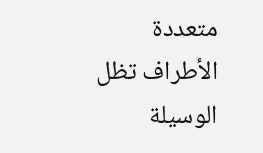متعددة الأطراف تظل الوسيلة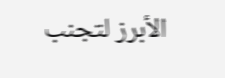الأبرز لتجنب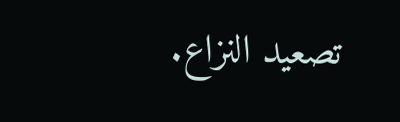تصعيد النزاع.